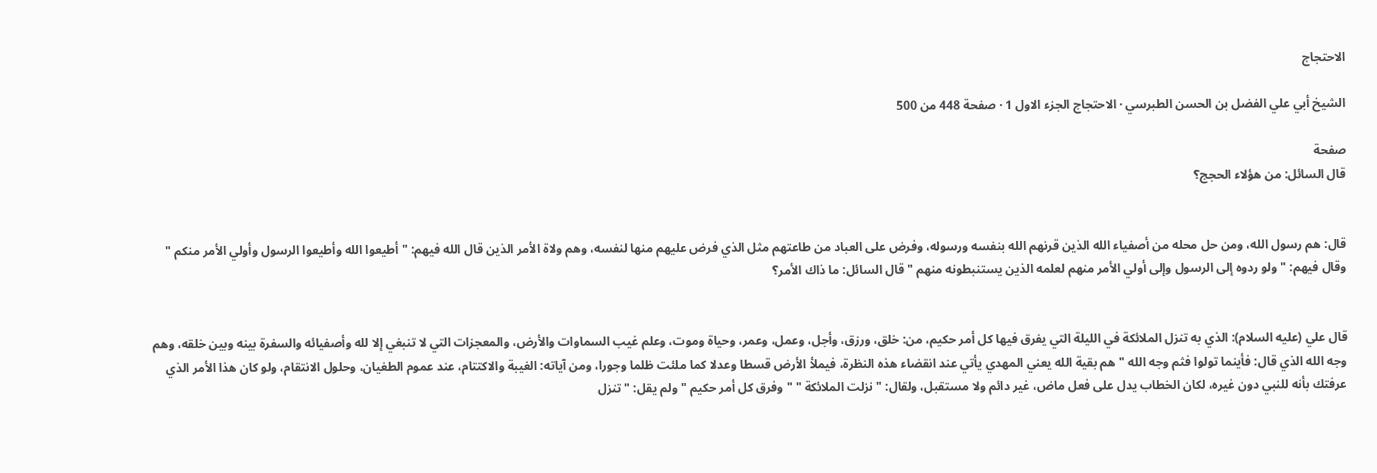الاحتجاج

الشيخ أبي علي الفضل بن الحسن الطبرسي · الاحتجاج الجزء الاول 1 · صفحة 448 من 500

صفحة
قال السائل: من هؤلاء الحجج؟


قال: هم رسول الله، ومن حل محله من أصفياء الله الذين قرنهم الله بنفسه ورسوله، وفرض على العباد من طاعتهم مثل الذي فرض عليهم منها لنفسه، وهم ولاة الأمر الذين قال الله فيهم: " أطيعوا الله وأطيعوا الرسول وأولي الأمر منكم " وقال فيهم: " ولو ردوه إلى الرسول وإلى أولي الأمر منهم لعلمه الذين يستنبطونه منهم " قال السائل: ما ذاك الأمر؟


قال علي (عليه السلام): الذي به تنزل الملائكة في الليلة التي يفرق فيها كل أمر حكيم، من: خلق، ورزق، وأجل، وعمل، وعمر، وحياة وموت، وعلم غيب السماوات والأرض، والمعجزات التي لا تنبغي إلا لله وأصفيائه والسفرة بينه وبين خلقه، وهم وجه الله الذي قال: فأينما تولوا فثم وجه الله " هم بقية الله يعني المهدي يأتي عند انقضاء هذه النظرة، فيملأ الأرض قسطا وعدلا كما ملئت ظلما وجورا، ومن آياته: الغيبة والاكتتام، عند عموم الطغيان، وحلول الانتقام، ولو كان هذا الأمر الذي عرفتك بأنه للنبي دون غيره، لكان الخطاب يدل على فعل ماض، غير دائم ولا مستقبل، ولقال: " نزلت الملائكة " " وفرق كل أمر حكيم " ولم يقل: " تنزل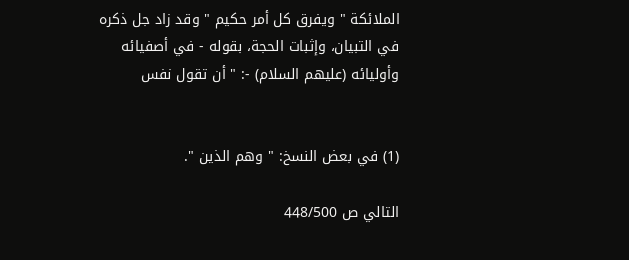الملائكة " ويفرق كل أمر حكيم " وقد زاد جل ذكره في التبيان، وإثبات الحجة، بقوله - في أصفيائه وأوليائه (عليهم السلام) -: " أن تقول نفس


(1) في بعض النسخ: " وهم الذين ".

التالي ص 448/500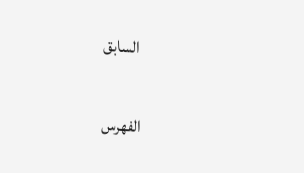السابق

الفهرس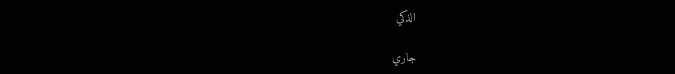الذكي

جاري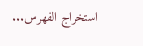استخراج الفهرس...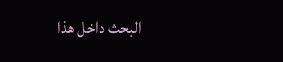البحث داخل هذا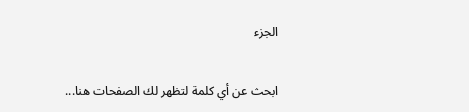الجزء

ابحث عن أي كلمة لتظهر لك الصفحات هنا...